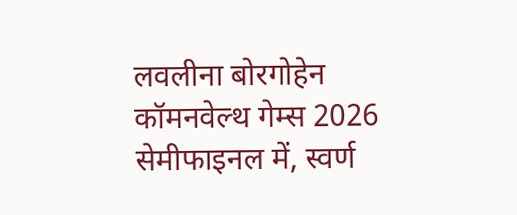लवलीना बोरगोहेन कॉमनवेल्थ गेम्स 2026 सेमीफाइनल में, स्वर्ण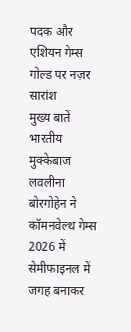पदक और एशियन गेम्स गोल्ड पर नज़र
सारांश
मुख्य बातें
भारतीय मुक्केबाज लवलीना बोरगोहेन ने कॉमनवेल्थ गेम्स 2026 में सेमीफाइनल में जगह बनाकर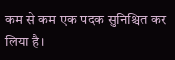कम से कम एक पदक सुनिश्चित कर लिया है।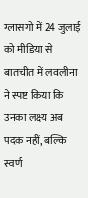ग्लासगो में 24 जुलाई को मीडिया से बातचीत में लवलीना ने स्पष्ट किया कि उनका लक्ष्य अब पदक नहीं, बल्कि स्वर्ण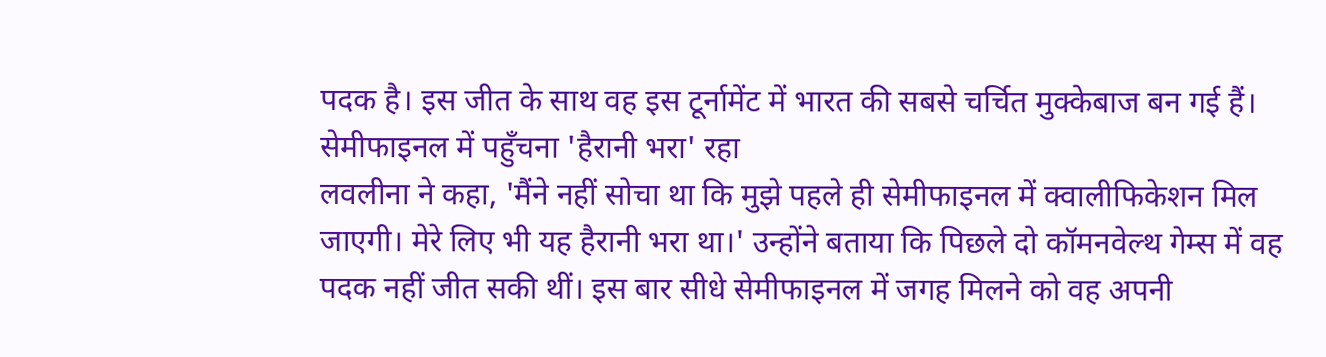पदक है। इस जीत के साथ वह इस टूर्नामेंट में भारत की सबसे चर्चित मुक्केबाज बन गई हैं।
सेमीफाइनल में पहुँचना 'हैरानी भरा' रहा
लवलीना ने कहा, 'मैंने नहीं सोचा था कि मुझे पहले ही सेमीफाइनल में क्वालीफिकेशन मिल जाएगी। मेरे लिए भी यह हैरानी भरा था।' उन्होंने बताया कि पिछले दो कॉमनवेल्थ गेम्स में वह पदक नहीं जीत सकी थीं। इस बार सीधे सेमीफाइनल में जगह मिलने को वह अपनी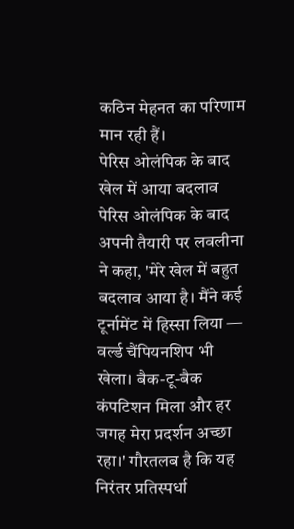कठिन मेहनत का परिणाम मान रही हैं।
पेरिस ओलंपिक के बाद खेल में आया बदलाव
पेरिस ओलंपिक के बाद अपनी तैयारी पर लवलीना ने कहा, 'मेरे खेल में बहुत बदलाव आया है। मैंने कई टूर्नामेंट में हिस्सा लिया — वर्ल्ड चैंपियनशिप भी खेला। बैक-टू-बैक कंपटिशन मिला और हर जगह मेरा प्रदर्शन अच्छा रहा।' गौरतलब है कि यह निरंतर प्रतिस्पर्धा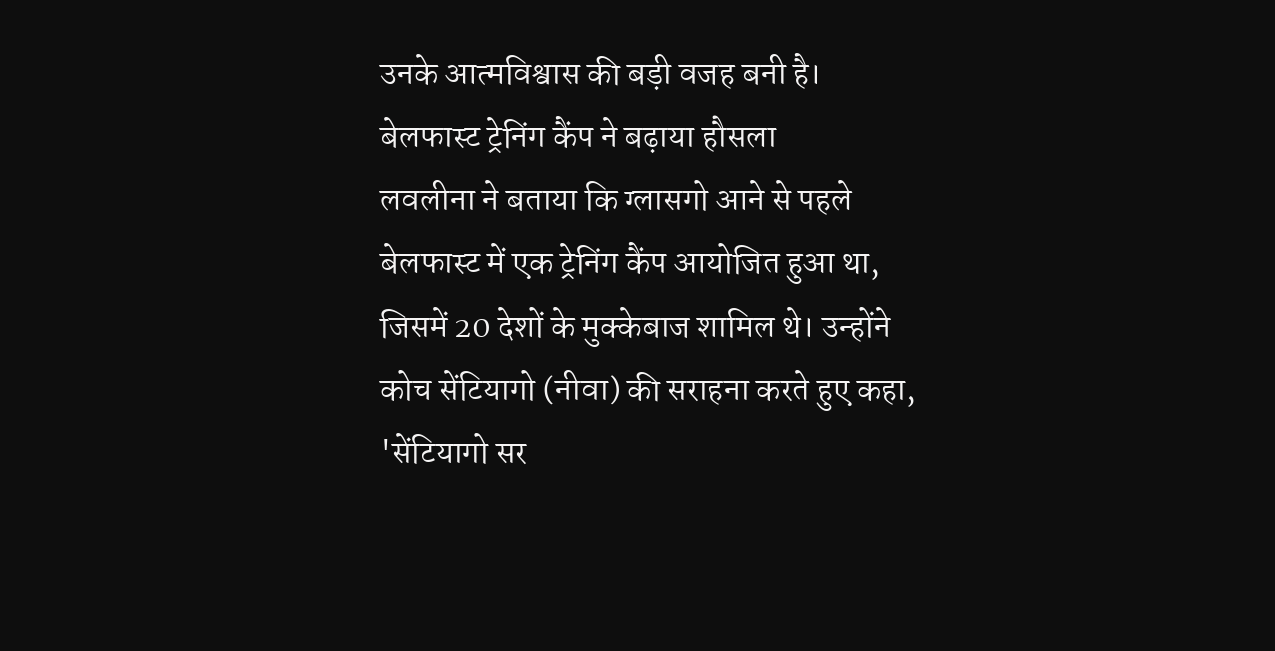उनके आत्मविश्वास की बड़ी वजह बनी है।
बेलफास्ट ट्रेनिंग कैंप ने बढ़ाया हौसला
लवलीना ने बताया कि ग्लासगो आने से पहले बेलफास्ट में एक ट्रेनिंग कैंप आयोजित हुआ था, जिसमें 20 देशों के मुक्केबाज शामिल थे। उन्होंने कोच सेंटियागो (नीवा) की सराहना करते हुए कहा, 'सेंटियागो सर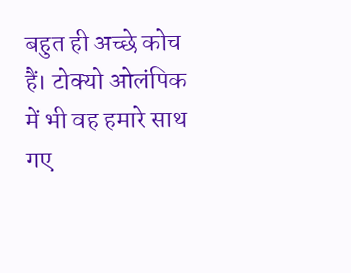बहुत ही अच्छे कोच हैं। टोक्यो ओलंपिक में भी वह हमारे साथ गए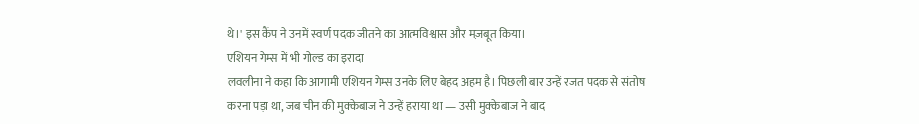थे।' इस कैंप ने उनमें स्वर्ण पदक जीतने का आत्मविश्वास और मज़बूत किया।
एशियन गेम्स में भी गोल्ड का इरादा
लवलीना ने कहा कि आगामी एशियन गेम्स उनके लिए बेहद अहम है। पिछली बार उन्हें रजत पदक से संतोष करना पड़ा था, जब चीन की मुक्केबाज ने उन्हें हराया था — उसी मुक्केबाज ने बाद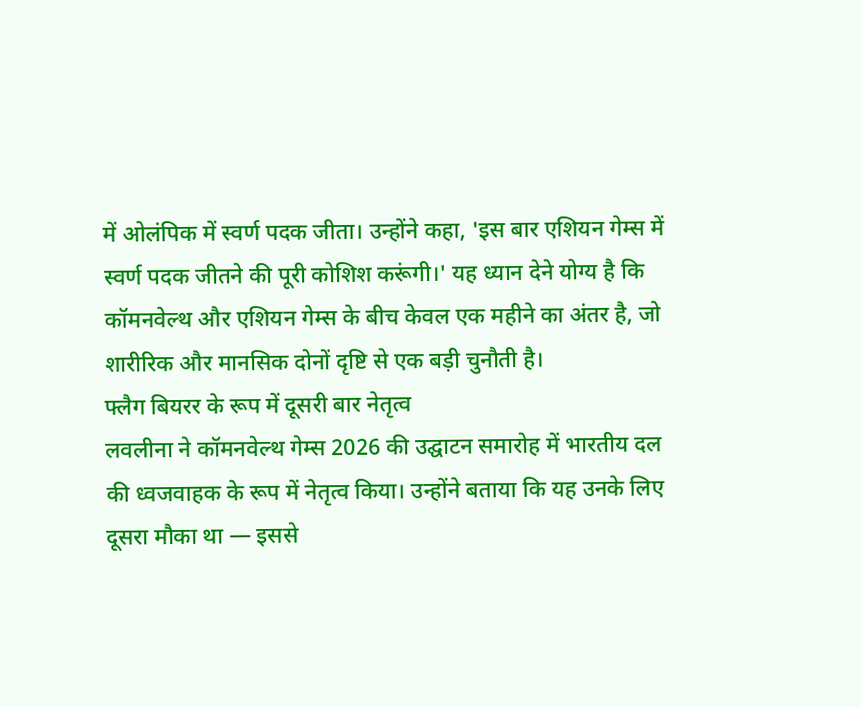में ओलंपिक में स्वर्ण पदक जीता। उन्होंने कहा, 'इस बार एशियन गेम्स में स्वर्ण पदक जीतने की पूरी कोशिश करूंगी।' यह ध्यान देने योग्य है कि कॉमनवेल्थ और एशियन गेम्स के बीच केवल एक महीने का अंतर है, जो शारीरिक और मानसिक दोनों दृष्टि से एक बड़ी चुनौती है।
फ्लैग बियरर के रूप में दूसरी बार नेतृत्व
लवलीना ने कॉमनवेल्थ गेम्स 2026 की उद्घाटन समारोह में भारतीय दल की ध्वजवाहक के रूप में नेतृत्व किया। उन्होंने बताया कि यह उनके लिए दूसरा मौका था — इससे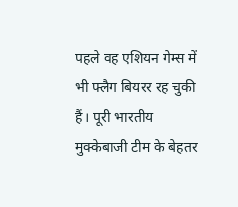पहले वह एशियन गेम्स में भी फ्लैग बियरर रह चुकी हैं। पूरी भारतीय मुक्केबाजी टीम के बेहतर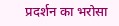प्रदर्शन का भरोसा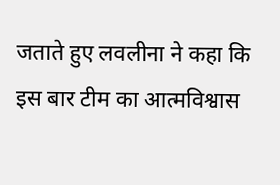जताते हुए लवलीना ने कहा कि इस बार टीम का आत्मविश्वास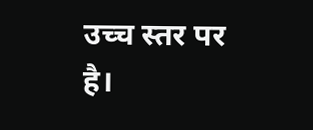उच्च स्तर पर है।